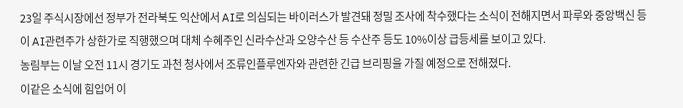23일 주식시장에선 정부가 전라북도 익산에서 AI로 의심되는 바이러스가 발견돼 정밀 조사에 착수했다는 소식이 전해지면서 파루와 중앙백신 등이 AI관련주가 상한가로 직행했으며 대체 수혜주인 신라수산과 오양수산 등 수산주 등도 10%이상 급등세를 보이고 있다.
농림부는 이날 오전 11시 경기도 과천 청사에서 조류인플루엔자와 관련한 긴급 브리핑을 가질 예정으로 전해졌다.
이같은 소식에 힘입어 이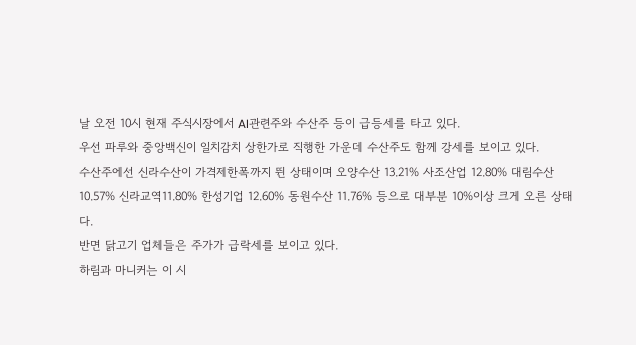날 오전 10시 현재 주식시장에서 AI관련주와 수산주 등이 급등세를 타고 있다.
우선 파루와 중앙백신이 일치감치 상한가로 직행한 가운데 수산주도 함께 강세를 보이고 있다.
수산주에선 신라수산이 가격제한폭까지 뛴 상태이며 오양수산 13.21% 사조산업 12.80% 대림수산 10.57% 신라교역11.80% 한성기업 12.60% 동원수산 11.76% 등으로 대부분 10%이상 크게 오른 상태다.
반면 닭고기 업체들은 주가가 급락세를 보이고 있다.
하림과 마니커는 이 시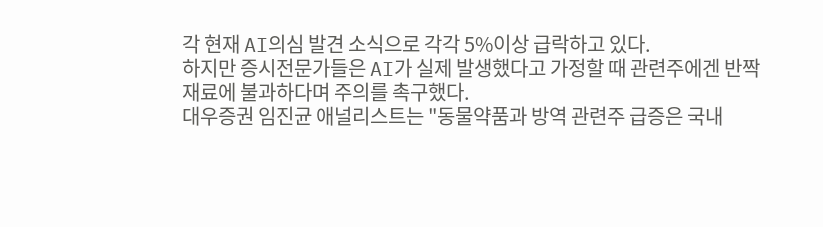각 현재 AI의심 발견 소식으로 각각 5%이상 급락하고 있다.
하지만 증시전문가들은 AI가 실제 발생했다고 가정할 때 관련주에겐 반짝 재료에 불과하다며 주의를 촉구했다.
대우증권 임진균 애널리스트는 "동물약품과 방역 관련주 급증은 국내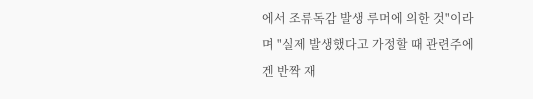에서 조류독감 발생 루머에 의한 것"이라며 "실제 발생했다고 가정할 때 관련주에겐 반짝 재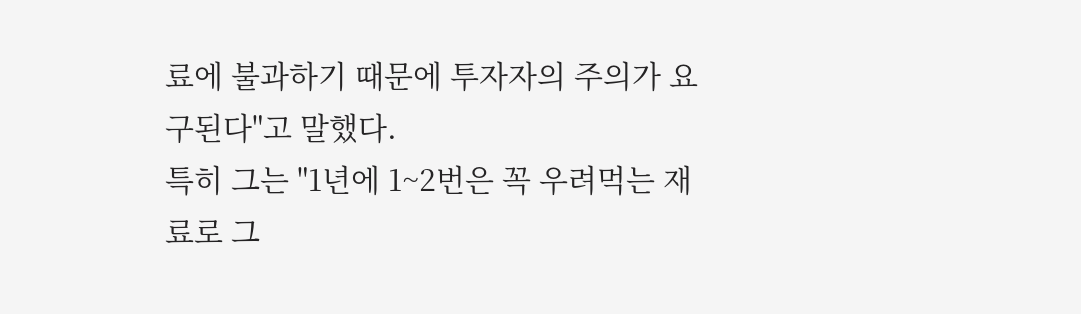료에 불과하기 때문에 투자자의 주의가 요구된다"고 말했다.
특히 그는 "1년에 1~2번은 꼭 우려먹는 재료로 그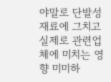야말로 단발성 재료에 그치고 실제로 관련업체에 미치는 영향 미미하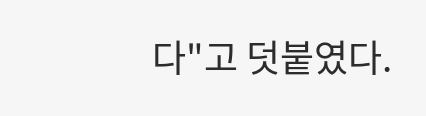다"고 덧붙였다.